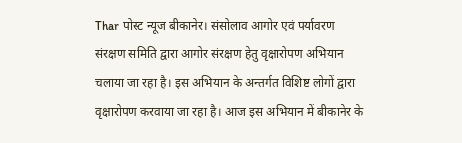Thar पोस्ट न्यूज बीकानेर। संसोलाव आगोर एवं पर्यावरण संरक्षण समिति द्वारा आगोर संरक्षण हेतु वृक्षारोपण अभियान चलाया जा रहा है। इस अभियान के अन्तर्गत विशिष्ट लोगों द्वारा वृक्षारोपण करवाया जा रहा है। आज इस अभियान में बीकानेर के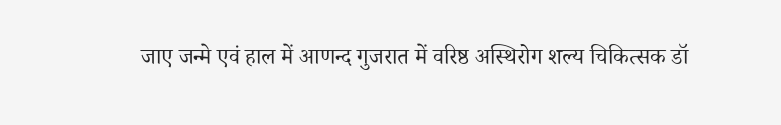जाए जन्मे एवं हाल में आणन्द गुजरात में वरिष्ठ अस्थिरोग शल्य चिकित्सक डॉ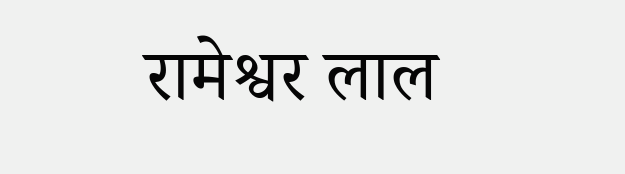रामेश्वर लाल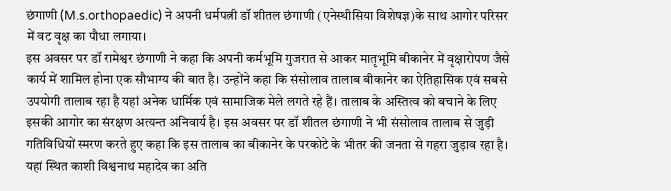छंगाणी (M.s.orthopaedic) ने अपनी धर्मपत्नी डॉ शीतल छंगाणी (एनेस्थीसिया विशेषज्ञ)के साथ आगोर परिसर में वट वृक्ष का पौधा लगाया।
इस अवसर पर डॉ रामेश्वर छंगाणी ने कहा कि अपनी कर्मभूमि गुजरात से आकर मातृभूमि बीकानेर में वृक्षारोपण जैसे कार्य में शामिल होना एक सौभाग्य की बात है। उन्होंने कहा कि संसोलाव तालाब बीकानेर का ऐतिहासिक एवं सबसे उपयोगी तालाब रहा है यहां अनेक धार्मिक एवं सामाजिक मेले लगते रहे हैं। तालाब के अस्तित्व को बचाने के लिए इसकी आगोर का संरक्षण अत्यन्त अनिवार्य है। इस अवसर पर डॉ शीतल छंगाणी ने भी संसोलाव तालाब से जुड़ी गतिविधियों स्मरण करते हुए कहा कि इस तालाब का बीकानेर के परकोटे के भीतर की जनता से गहरा जुड़ाव रहा है। यहां स्थित काशी विश्वनाथ महादेव का अति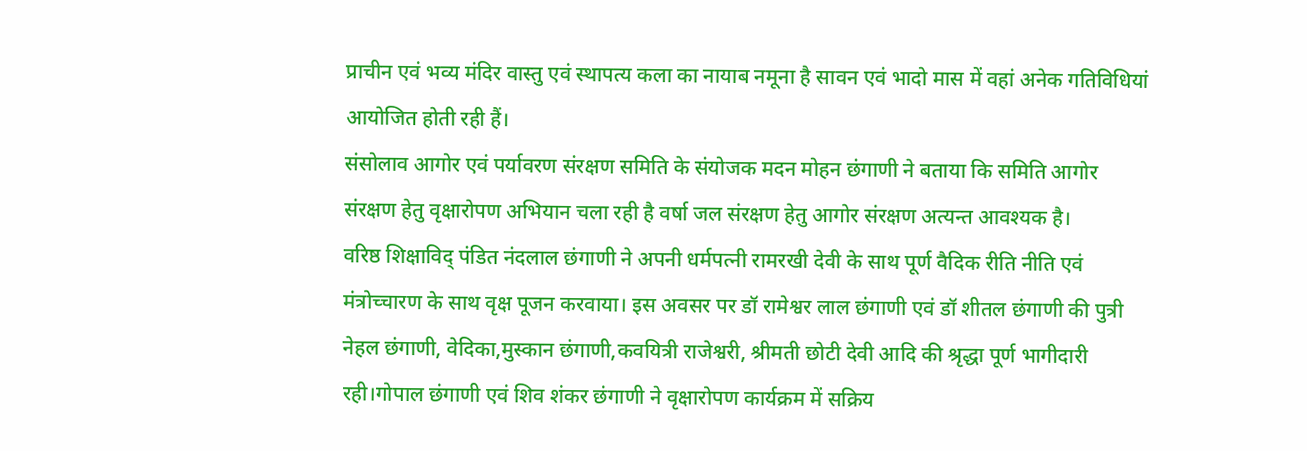प्राचीन एवं भव्य मंदिर वास्तु एवं स्थापत्य कला का नायाब नमूना है सावन एवं भादो मास में वहां अनेक गतिविधियां आयोजित होती रही हैं।
संसोलाव आगोर एवं पर्यावरण संरक्षण समिति के संयोजक मदन मोहन छंगाणी ने बताया कि समिति आगोर संरक्षण हेतु वृक्षारोपण अभियान चला रही है वर्षा जल संरक्षण हेतु आगोर संरक्षण अत्यन्त आवश्यक है।
वरिष्ठ शिक्षाविद् पंडित नंदलाल छंगाणी ने अपनी धर्मपत्नी रामरखी देवी के साथ पूर्ण वैदिक रीति नीति एवं मंत्रोच्चारण के साथ वृक्ष पूजन करवाया। इस अवसर पर डॉ रामेश्वर लाल छंगाणी एवं डॉ शीतल छंगाणी की पुत्री नेहल छंगाणी, वेदिका,मुस्कान छंगाणी,कवयित्री राजेश्वरी, श्रीमती छोटी देवी आदि की श्रृद्धा पूर्ण भागीदारी रही।गोपाल छंगाणी एवं शिव शंकर छंगाणी ने वृक्षारोपण कार्यक्रम में सक्रिय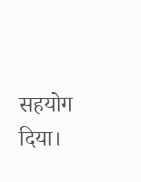सहयोग दिया।